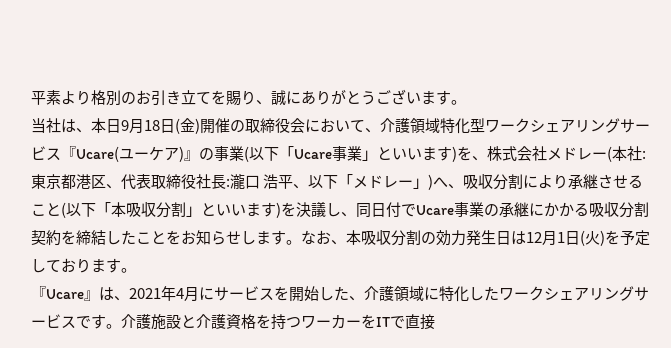平素より格別のお引き立てを賜り、誠にありがとうございます。
当社は、本日9月18日(金)開催の取締役会において、介護領域特化型ワークシェアリングサービス『Ucare(ユーケア)』の事業(以下「Ucare事業」といいます)を、株式会社メドレー(本社:東京都港区、代表取締役社長:瀧口 浩平、以下「メドレー」)へ、吸収分割により承継させること(以下「本吸収分割」といいます)を決議し、同日付でUcare事業の承継にかかる吸収分割契約を締結したことをお知らせします。なお、本吸収分割の効力発生日は12月1日(火)を予定しております。
『Ucare』は、2021年4月にサービスを開始した、介護領域に特化したワークシェアリングサービスです。介護施設と介護資格を持つワーカーをITで直接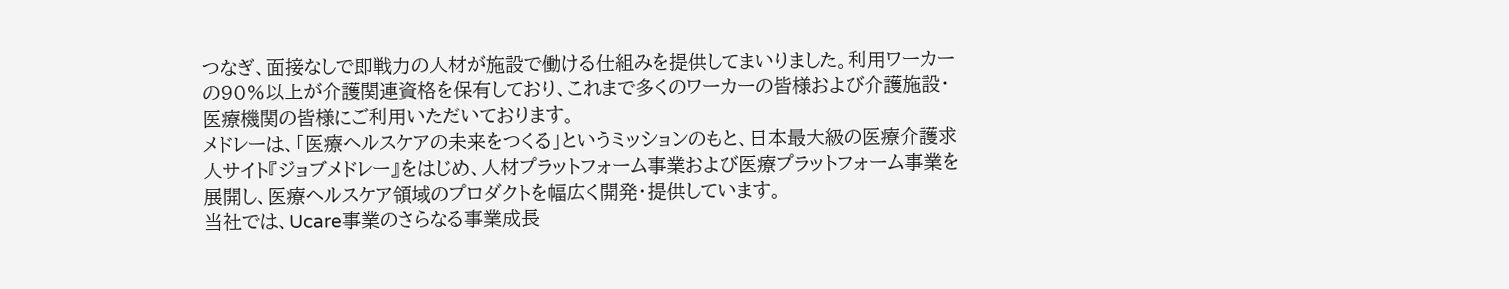つなぎ、面接なしで即戦力の人材が施設で働ける仕組みを提供してまいりました。利用ワーカーの90%以上が介護関連資格を保有しており、これまで多くのワーカーの皆様および介護施設・医療機関の皆様にご利用いただいております。
メドレーは、「医療ヘルスケアの未来をつくる」というミッションのもと、日本最大級の医療介護求人サイト『ジョブメドレー』をはじめ、人材プラットフォーム事業および医療プラットフォーム事業を展開し、医療ヘルスケア領域のプロダクトを幅広く開発・提供しています。
当社では、Ucare事業のさらなる事業成長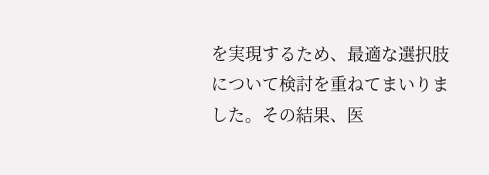を実現するため、最適な選択肢について検討を重ねてまいりました。その結果、医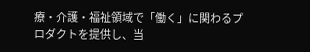療・介護・福祉領域で「働く」に関わるプロダクトを提供し、当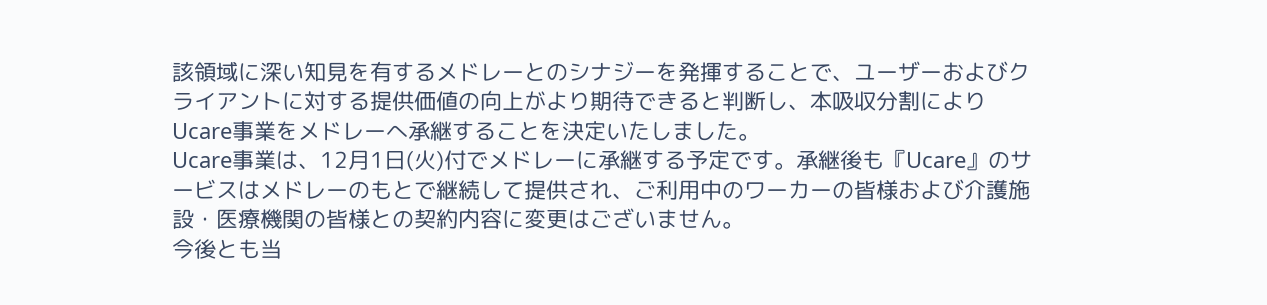該領域に深い知見を有するメドレーとのシナジーを発揮することで、ユーザーおよびクライアントに対する提供価値の向上がより期待できると判断し、本吸収分割によりUcare事業をメドレーへ承継することを決定いたしました。
Ucare事業は、12月1日(火)付でメドレーに承継する予定です。承継後も『Ucare』のサービスはメドレーのもとで継続して提供され、ご利用中のワーカーの皆様および介護施設・医療機関の皆様との契約内容に変更はございません。
今後とも当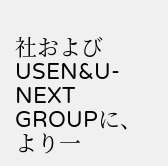社およびUSEN&U-NEXT GROUPに、より一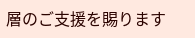層のご支援を賜ります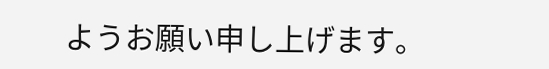ようお願い申し上げます。